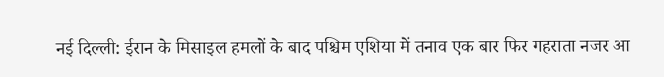नई दिल्ली: ईरान के मिसाइल हमलों के बाद पश्चिम एशिया में तनाव एक बार फिर गहराता नजर आ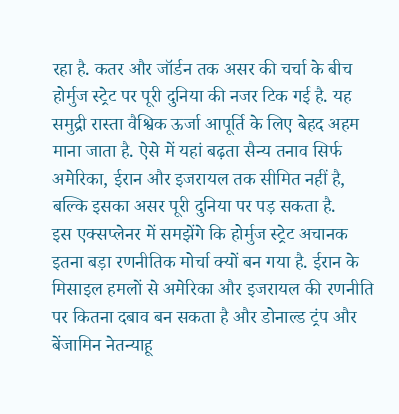रहा है. कतर और जॉर्डन तक असर की चर्चा के बीच होर्मुज स्ट्रेट पर पूरी दुनिया की नजर टिक गई है. यह समुद्री रास्ता वैश्विक ऊर्जा आपूर्ति के लिए बेहद अहम माना जाता है. ऐसे में यहां बढ़ता सैन्य तनाव सिर्फ अमेरिका, ईरान और इजरायल तक सीमित नहीं है, बल्कि इसका असर पूरी दुनिया पर पड़ सकता है.
इस एक्सप्लेनर में समझेंगे कि होर्मुज स्ट्रेट अचानक इतना बड़ा रणनीतिक मोर्चा क्यों बन गया है. ईरान के मिसाइल हमलों से अमेरिका और इजरायल की रणनीति पर कितना दबाव बन सकता है और डोनाल्ड ट्रंप और बेंजामिन नेतन्याहू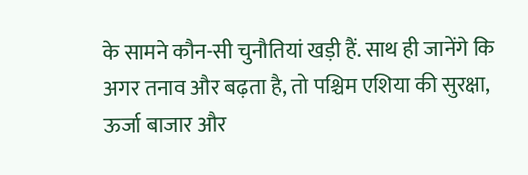के सामने कौन-सी चुनौतियां खड़ी हैं. साथ ही जानेंगे कि अगर तनाव और बढ़ता है, तो पश्चिम एशिया की सुरक्षा, ऊर्जा बाजार और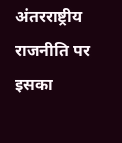अंतरराष्ट्रीय राजनीति पर इसका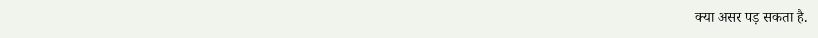क्या असर पड़ सकता है.